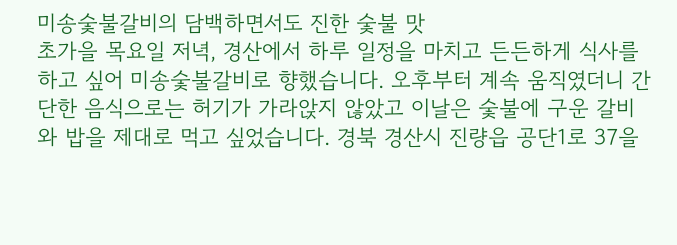미송숯불갈비의 담백하면서도 진한 숯불 맛
초가을 목요일 저녁, 경산에서 하루 일정을 마치고 든든하게 식사를 하고 싶어 미송숯불갈비로 향했습니다. 오후부터 계속 움직였더니 간단한 음식으로는 허기가 가라앉지 않았고 이날은 숯불에 구운 갈비와 밥을 제대로 먹고 싶었습니다. 경북 경산시 진량읍 공단1로 37을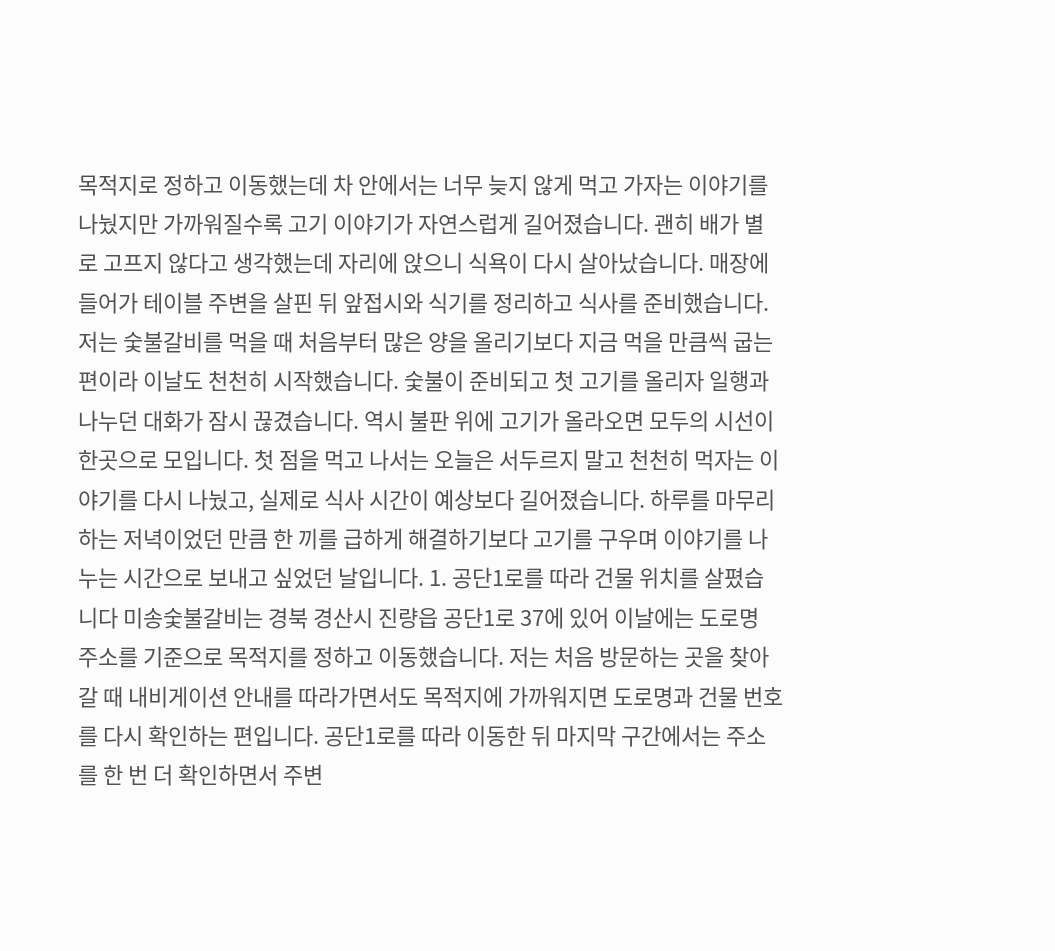목적지로 정하고 이동했는데 차 안에서는 너무 늦지 않게 먹고 가자는 이야기를 나눴지만 가까워질수록 고기 이야기가 자연스럽게 길어졌습니다. 괜히 배가 별로 고프지 않다고 생각했는데 자리에 앉으니 식욕이 다시 살아났습니다. 매장에 들어가 테이블 주변을 살핀 뒤 앞접시와 식기를 정리하고 식사를 준비했습니다. 저는 숯불갈비를 먹을 때 처음부터 많은 양을 올리기보다 지금 먹을 만큼씩 굽는 편이라 이날도 천천히 시작했습니다. 숯불이 준비되고 첫 고기를 올리자 일행과 나누던 대화가 잠시 끊겼습니다. 역시 불판 위에 고기가 올라오면 모두의 시선이 한곳으로 모입니다. 첫 점을 먹고 나서는 오늘은 서두르지 말고 천천히 먹자는 이야기를 다시 나눴고, 실제로 식사 시간이 예상보다 길어졌습니다. 하루를 마무리하는 저녁이었던 만큼 한 끼를 급하게 해결하기보다 고기를 구우며 이야기를 나누는 시간으로 보내고 싶었던 날입니다. 1. 공단1로를 따라 건물 위치를 살폈습니다 미송숯불갈비는 경북 경산시 진량읍 공단1로 37에 있어 이날에는 도로명 주소를 기준으로 목적지를 정하고 이동했습니다. 저는 처음 방문하는 곳을 찾아갈 때 내비게이션 안내를 따라가면서도 목적지에 가까워지면 도로명과 건물 번호를 다시 확인하는 편입니다. 공단1로를 따라 이동한 뒤 마지막 구간에서는 주소를 한 번 더 확인하면서 주변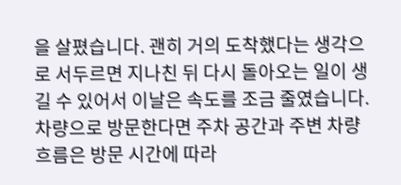을 살폈습니다. 괜히 거의 도착했다는 생각으로 서두르면 지나친 뒤 다시 돌아오는 일이 생길 수 있어서 이날은 속도를 조금 줄였습니다. 차량으로 방문한다면 주차 공간과 주변 차량 흐름은 방문 시간에 따라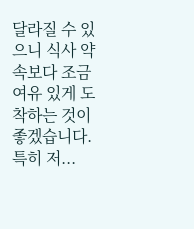달라질 수 있으니 식사 약속보다 조금 여유 있게 도착하는 것이 좋겠습니다. 특히 저...